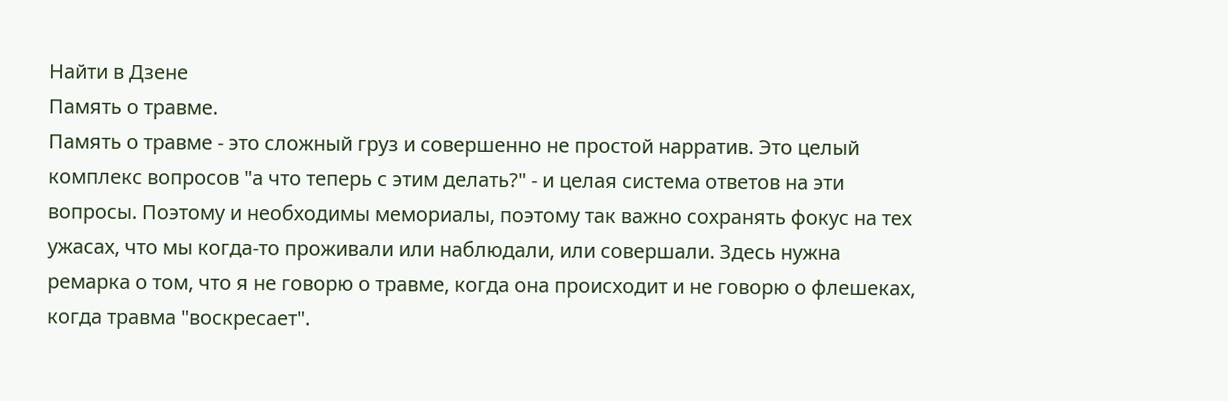Найти в Дзене
Память о травме.
Память о травме - это сложный груз и совершенно не простой нарратив. Это целый комплекс вопросов "а что теперь с этим делать?" - и целая система ответов на эти вопросы. Поэтому и необходимы мемориалы, поэтому так важно сохранять фокус на тех ужасах, что мы когда-то проживали или наблюдали, или совершали. Здесь нужна ремарка о том, что я не говорю о травме, когда она происходит и не говорю о флешеках, когда травма "воскресает".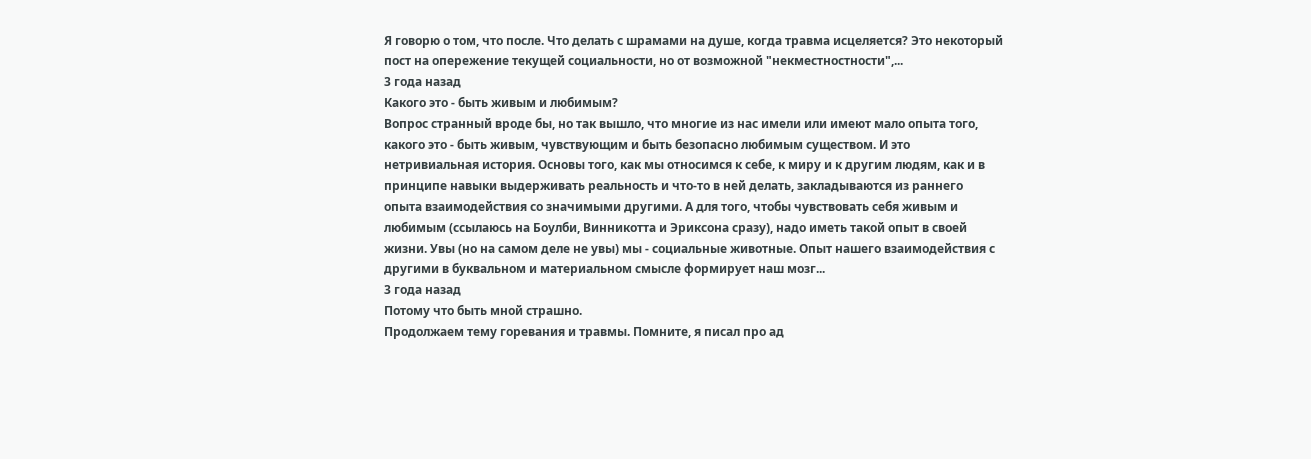Я говорю о том, что после. Что делать с шрамами на душе, когда травма исцеляется? Это некоторый пост на опережение текущей социальности, но от возможной "некместностности",...
3 года назад
Какого это - быть живым и любимым?
Вопрос странный вроде бы, но так вышло, что многие из нас имели или имеют мало опыта того, какого это - быть живым, чувствующим и быть безопасно любимым существом. И это нетривиальная история. Основы того, как мы относимся к себе, к миру и к другим людям, как и в принципе навыки выдерживать реальность и что-то в ней делать, закладываются из раннего опыта взаимодействия со значимыми другими. А для того, чтобы чувствовать себя живым и любимым (ссылаюсь на Боулби, Винникотта и Эриксона сразу), надо иметь такой опыт в своей жизни. Увы (но на самом деле не увы) мы - социальные животные. Опыт нашего взаимодействия с другими в буквальном и материальном смысле формирует наш мозг...
3 года назад
Потому что быть мной страшно.
Продолжаем тему горевания и травмы. Помните, я писал про ад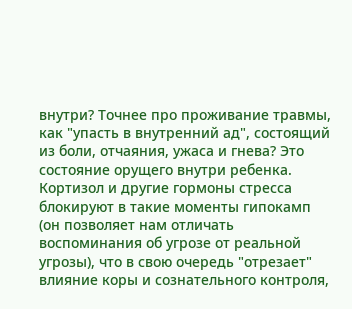внутри? Точнее про проживание травмы, как "упасть в внутренний ад", состоящий из боли, отчаяния, ужаса и гнева? Это состояние орущего внутри ребенка. Кортизол и другие гормоны стресса блокируют в такие моменты гипокамп (он позволяет нам отличать воспоминания об угрозе от реальной угрозы), что в свою очередь "отрезает" влияние коры и сознательного контроля,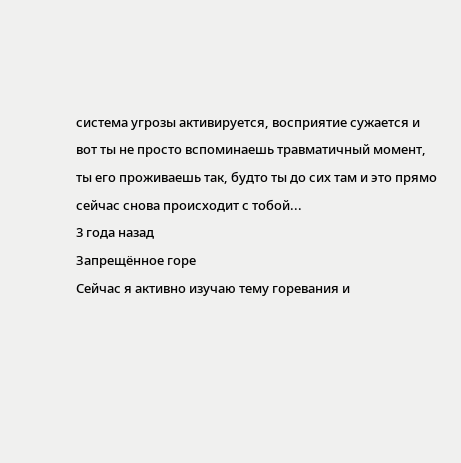система угрозы активируется, восприятие сужается и вот ты не просто вспоминаешь травматичный момент, ты его проживаешь так, будто ты до сих там и это прямо сейчас снова происходит с тобой...
3 года назад
Запрещённое горе
Сейчас я активно изучаю тему горевания и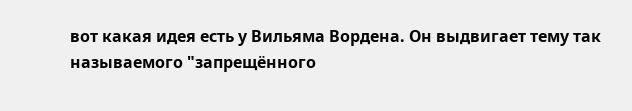вот какая идея есть у Вильяма Вордена. Он выдвигает тему так называемого "запрещённого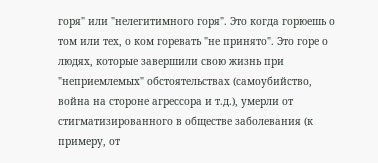горя" или "нелегитимного горя". Это когда горюешь о том или тех, о ком горевать "не принято". Это горе о людях, которые завершили свою жизнь при "неприемлемых" обстоятельствах (самоубийство, война на стороне агрессора и т.д.), умерли от стигматизированного в обществе заболевания (к примеру, от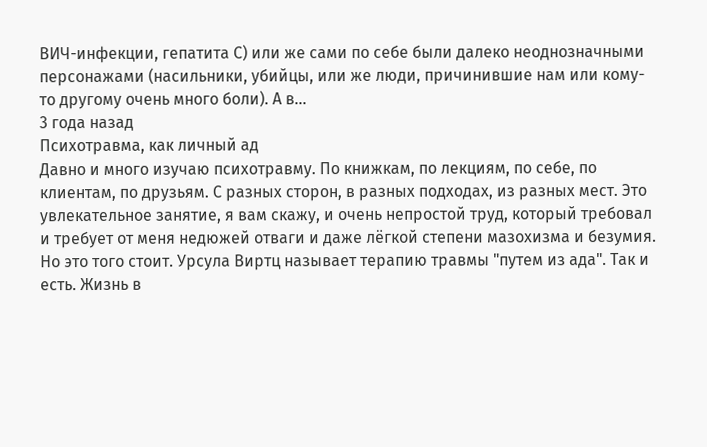ВИЧ-инфекции, гепатита С) или же сами по себе были далеко неоднозначными персонажами (насильники, убийцы, или же люди, причинившие нам или кому-то другому очень много боли). А в...
3 года назад
Психотравма, как личный ад
Давно и много изучаю психотравму. По книжкам, по лекциям, по себе, по клиентам, по друзьям. С разных сторон, в разных подходах, из разных мест. Это увлекательное занятие, я вам скажу, и очень непростой труд, который требовал и требует от меня недюжей отваги и даже лёгкой степени мазохизма и безумия. Но это того стоит. Урсула Виртц называет терапию травмы "путем из ада". Так и есть. Жизнь в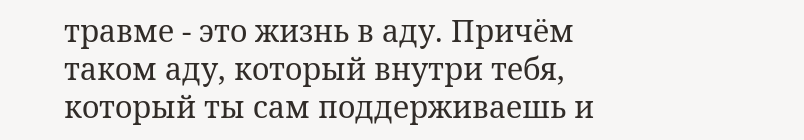травме - это жизнь в аду. Причём таком аду, который внутри тебя, который ты сам поддерживаешь и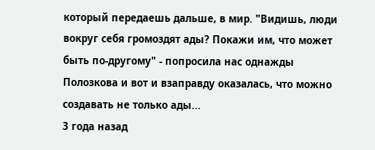который передаешь дальше, в мир. "Видишь, люди вокруг себя громоздят ады? Покажи им, что может быть по-другому" - попросила нас однажды Полозкова и вот и взаправду оказалась, что можно создавать не только ады...
3 года назад